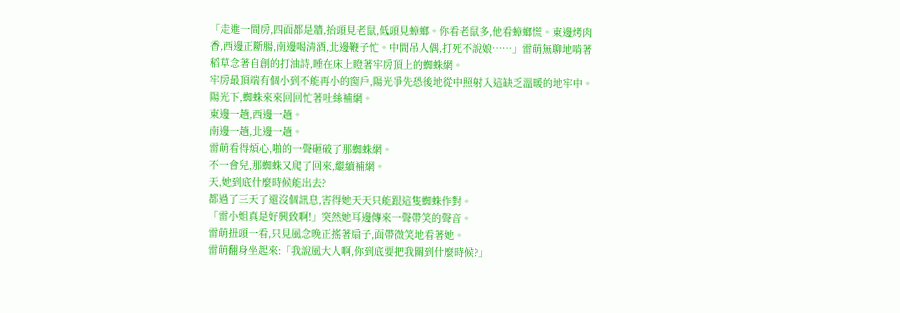「走進一間房,四面都是牆,抬頭見老鼠,低頭見蟑螂。你看老鼠多,他看蟑螂慌。東邊烤肉香,西邊正斷腸,南邊喝清酒,北邊鞭子忙。中間吊人偶,打死不說娘……」雷萌無聊地啃著稻草念著自創的打油詩,睡在床上瞪著牢房頂上的蜘蛛網。
牢房最頂端有個小到不能再小的窗戶,陽光爭先恐後地從中照射入這缺乏溫暖的地牢中。陽光下,蜘蛛來來回回忙著吐絲補網。
東邊一趟,西邊一趟。
南邊一趟,北邊一趟。
雷萌看得煩心,啪的一聲砸破了那蜘蛛網。
不一會兒,那蜘蛛又爬了回來,繼續補網。
天,她到底什麼時候能出去?
都過了三天了還沒個訊息,害得她天天只能跟這隻蜘蛛作對。
「雷小姐真是好興致啊!」突然她耳邊傳來一聲帶笑的聲音。
雷萌扭頭一看,只見風念晚正搖著扇子,面帶微笑地看著她。
雷萌翻身坐起來:「我說風大人啊,你到底要把我關到什麼時候?」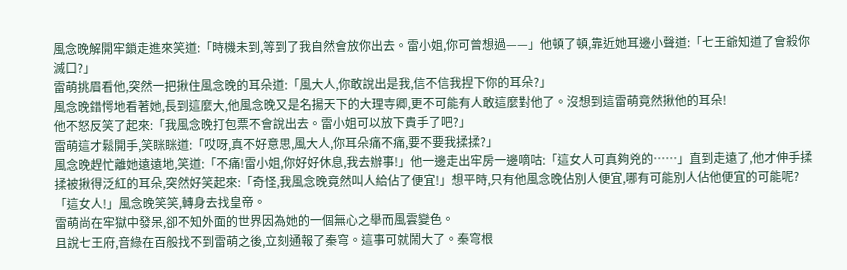風念晚解開牢鎖走進來笑道:「時機未到,等到了我自然會放你出去。雷小姐,你可曾想過——」他頓了頓,靠近她耳邊小聲道:「七王爺知道了會殺你滅口?」
雷萌挑眉看他,突然一把揪住風念晚的耳朵道:「風大人,你敢說出是我,信不信我捏下你的耳朵?」
風念晚錯愕地看著她,長到這麼大,他風念晚又是名揚天下的大理寺卿,更不可能有人敢這麼對他了。沒想到這雷萌竟然揪他的耳朵!
他不怒反笑了起來:「我風念晚打包票不會說出去。雷小姐可以放下貴手了吧?」
雷萌這才鬆開手,笑眯眯道:「哎呀,真不好意思,風大人,你耳朵痛不痛,要不要我揉揉?」
風念晚趕忙離她遠遠地,笑道:「不痛!雷小姐,你好好休息,我去辦事!」他一邊走出牢房一邊嘀咕:「這女人可真夠兇的……」直到走遠了,他才伸手揉揉被揪得泛紅的耳朵,突然好笑起來:「奇怪,我風念晚竟然叫人給佔了便宜!」想平時,只有他風念晚佔別人便宜,哪有可能別人佔他便宜的可能呢?
「這女人!」風念晚笑笑,轉身去找皇帝。
雷萌尚在牢獄中發呆,卻不知外面的世界因為她的一個無心之舉而風雲變色。
且說七王府,音綠在百般找不到雷萌之後,立刻通報了秦穹。這事可就鬧大了。秦穹根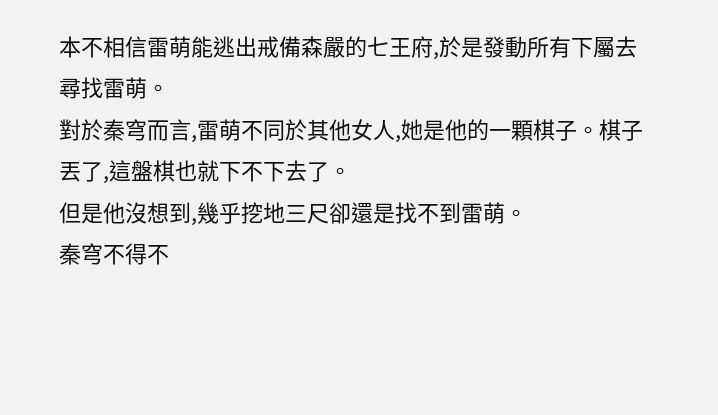本不相信雷萌能逃出戒備森嚴的七王府,於是發動所有下屬去尋找雷萌。
對於秦穹而言,雷萌不同於其他女人,她是他的一顆棋子。棋子丟了,這盤棋也就下不下去了。
但是他沒想到,幾乎挖地三尺卻還是找不到雷萌。
秦穹不得不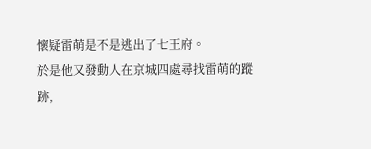懷疑雷萌是不是逃出了七王府。
於是他又發動人在京城四處尋找雷萌的蹤跡,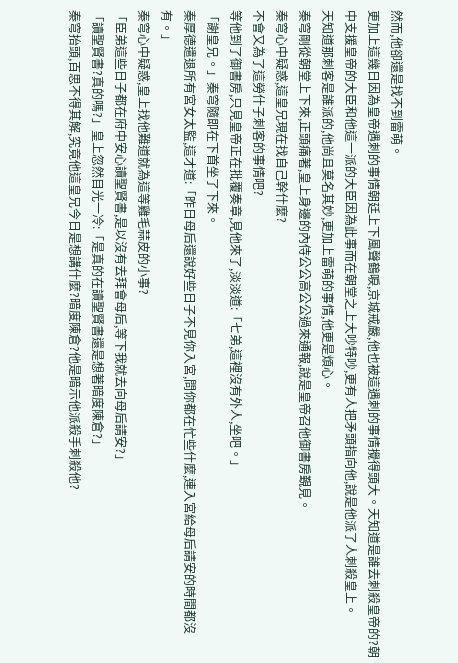然而,他卻還是找不到雷萌。
更加上這幾日因為皇帝遇刺的事情朝廷上下風聲鶴唳,京城戒嚴,他也被這遇刺的事情攪得頭大。天知道是誰去刺殺皇帝的?朝中支援皇帝的大臣和他這一派的大臣因為此事而在朝堂之上大吵特吵,更有人把矛頭指向他,說是他派了人刺殺皇上。
天知道那刺客是誰派的,他尚且莫名其妙,更加上雷萌的事情,他更是煩心。
秦穹剛從朝堂上下來,正頭痛著,皇上身邊的內侍公公高公公過來通報,說是皇帝召他御書房覲見。
秦穹心中疑惑,這皇兄現在找自己幹什麼?
不會又為了這勞什子刺客的事情吧?
等他到了御書房,只見皇帝正在批覆奏章,見他來了,淡淡道:「七弟,這裡沒有外人,坐吧。」
「謝皇兄。」秦穹隨即在下首坐了下來。
秦厚德遣退所有宮女太監,這才道:「昨日母后還說好些日子不見你入宮,問你都在忙些什麼,連入宮給母后請安的時間都沒有。」
秦穹心中疑惑,皇上找他難道就為這等雞毛蒜皮的小事?
「臣弟這些日子都在府中安心讀聖賢書,是以沒有去拜會母后,等下我就去向母后請安?」
「讀聖賢書?真的嗎?」皇上忽然目光一冷:「是真的在讀聖賢書還是想著暗度陳倉?」
秦穹抬頭,百思不得其解,究竟他這皇兄今日是想講什麼?暗度陳倉?他是暗示他派殺手刺殺他?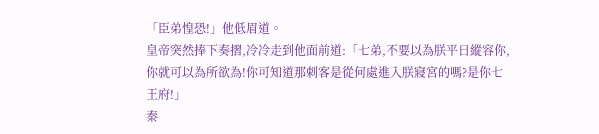「臣弟惶恐!」他低眉道。
皇帝突然捧下奏摺,冷冷走到他面前道:「七弟,不要以為朕平日縱容你,你就可以為所欲為!你可知道那刺客是從何處進入朕寢宮的嗎?是你七王府!」
秦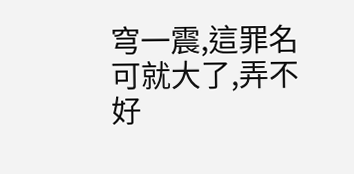穹一震,這罪名可就大了,弄不好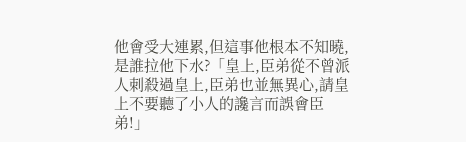他會受大連累,但這事他根本不知曉,是誰拉他下水?「皇上,臣弟從不曾派人刺殺過皇上,臣弟也並無異心,請皇上不要聽了小人的讒言而誤會臣弟!」